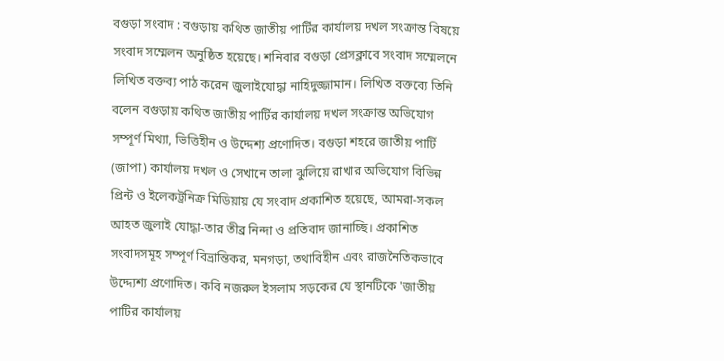বগুড়া সংবাদ : বগুড়ায় কথিত জাতীয় পার্টির কার্যালয় দখল সংক্রান্ত বিষয়ে সংবাদ সম্মেলন অনুষ্ঠিত হয়েছে। শনিবার বগুড়া প্রেসক্লাবে সংবাদ সম্মেলনে লিখিত বক্তব্য পাঠ করেন জুলাইযোদ্ধা নাহিদুজ্জামান। লিখিত বক্তব্যে তিনি বলেন বগুড়ায় কথিত জাতীয় পার্টির কার্যালয় দখল সংক্রান্ত অভিযোগ সম্পূর্ণ মিথ্যা, ভিত্তিহীন ও উদ্দেশ্য প্রণোদিত। বগুড়া শহরে জাতীয় পার্টি (জাপা) কার্যালয় দখল ও সেখানে তালা ঝুলিয়ে রাখার অভিযোগ বিভিন্ন প্রিন্ট ও ইলেকট্রনিক্র মিডিয়ায় যে সংবাদ প্রকাশিত হয়েছে, আমরা-সকল আহত জুলাই যোদ্ধা-তার তীব্র নিন্দা ও প্রতিবাদ জানাচ্ছি। প্রকাশিত সংবাদসমূহ সম্পূর্ণ বিভ্রান্তিকর, মনগড়া, তথাবিহীন এবং রাজনৈতিকভাবে উদ্দ্যেশ্য প্রণোদিত। কবি নজরুল ইসলাম সড়কের যে স্থানটিকে 'জাতীয় পাটির কার্যালয়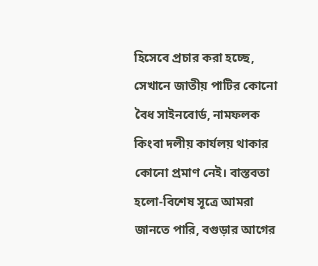হিসেবে প্রচার করা হচ্ছে, সেখানে জাতীয় পাটির কোনো বৈধ সাইনবোর্ড, নামফলক কিংবা দলীয় কার্যলয় থাকার কোনো প্রমাণ নেই। বাস্তবতা হলো-বিশেষ সূত্রে আমরা জানতে পারি, বগুড়ার আগের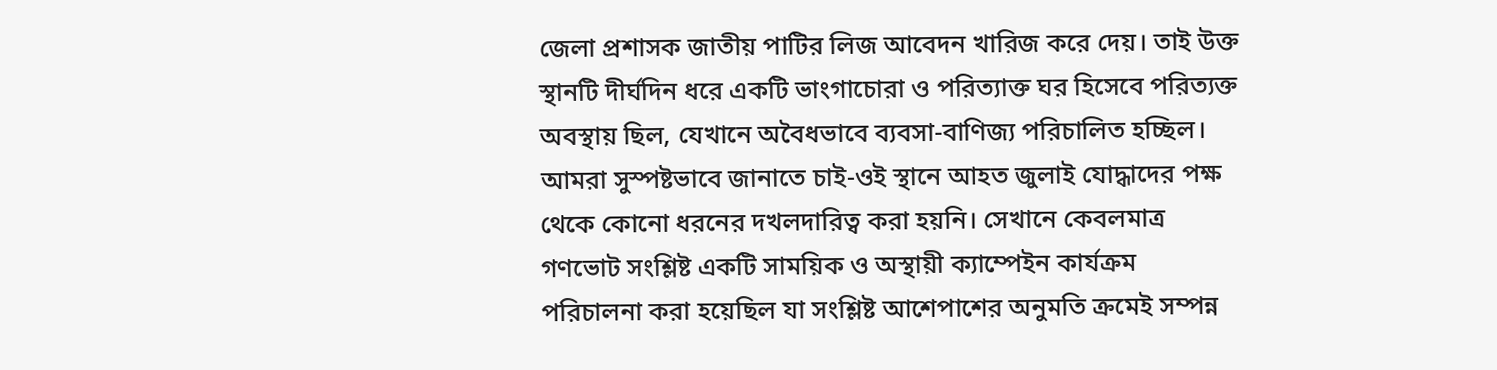জেলা প্রশাসক জাতীয় পাটির লিজ আবেদন খারিজ করে দেয়। তাই উক্ত স্থানটি দীর্ঘদিন ধরে একটি ভাংগাচোরা ও পরিত্যাক্ত ঘর হিসেবে পরিত্যক্ত অবস্থায় ছিল, যেখানে অবৈধভাবে ব্যবসা-বাণিজ্য পরিচালিত হচ্ছিল। আমরা সুস্পষ্টভাবে জানাতে চাই-ওই স্থানে আহত জুলাই যোদ্ধাদের পক্ষ থেকে কোনো ধরনের দখলদারিত্ব করা হয়নি। সেখানে কেবলমাত্র গণভোট সংশ্লিষ্ট একটি সাময়িক ও অস্থায়ী ক্যাম্পেইন কার্যক্রম পরিচালনা করা হয়েছিল যা সংশ্লিষ্ট আশেপাশের অনুমতি ক্রমেই সম্পন্ন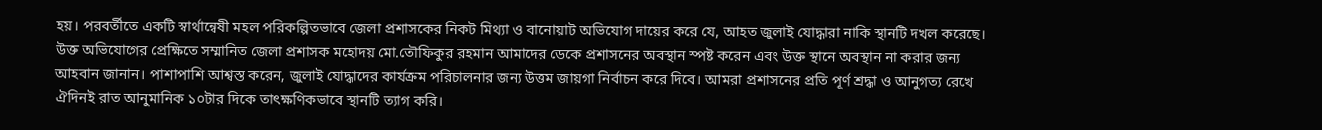হয়। পরবর্তীতে একটি স্বার্থান্বেষী মহল পরিকল্পিতভাবে জেলা প্রশাসকের নিকট মিথ্যা ও বানোয়াট অভিযোগ দায়ের করে যে, আহত জুলাই যোদ্ধারা নাকি স্থানটি দখল করেছে। উক্ত অভিযোগের প্রেক্ষিতে সম্মানিত জেলা প্রশাসক মহোদয় মো.তৌফিকুর রহমান আমাদের ডেকে প্রশাসনের অবস্থান স্পষ্ট করেন এবং উক্ত স্থানে অবস্থান না করার জন্য আহবান জানান। পাশাপাশি আশ্বস্ত করেন, জুলাই যোদ্ধাদের কার্যক্রম পরিচালনার জন্য উত্তম জায়গা নির্বাচন করে দিবে। আমরা প্রশাসনের প্রতি পূর্ণ শ্রদ্ধা ও আনুগত্য রেখে ঐদিনই রাত আনুমানিক ১০টার দিকে তাৎক্ষণিকভাবে স্থানটি ত্যাগ করি।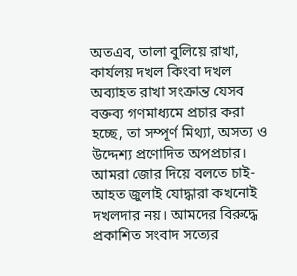অতএব, তালা বুলিয়ে রাখা, কার্যলয় দখল কিংবা দখল অব্যাহত রাখা সংক্রান্ত যেসব বক্তব্য গণমাধ্যমে প্রচার করা হচ্ছে, তা সম্পূর্ণ মিথ্যা, অসত্য ও উদ্দেশ্য প্রণোদিত অপপ্রচার। আমরা জোর দিয়ে বলতে চাই- আহত জুলাই যোদ্ধারা কখনোই দখলদার নয়। আমদের বিরুদ্ধে প্রকাশিত সংবাদ সত্যের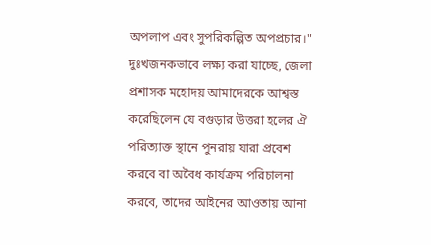অপলাপ এবং সুপরিকল্পিত অপপ্রচার।"
দুঃখজনকভাবে লক্ষ্য করা যাচ্ছে, জেলা প্রশাসক মহোদয় আমাদেরকে আশ্বস্ত করেছিলেন যে বগুড়ার উত্তরা হলের ঐ পরিত্যাক্ত স্থানে পুনরায় যারা প্রবেশ করবে বা অবৈধ কার্যক্রম পরিচালনা করবে, তাদের আইনের আওতায় আনা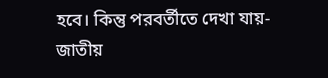হবে। কিন্তু পরবর্তীতে দেখা যায়-জাতীয়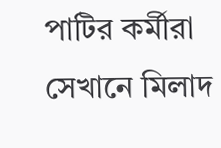পাটির কর্মীরা সেখানে মিলাদ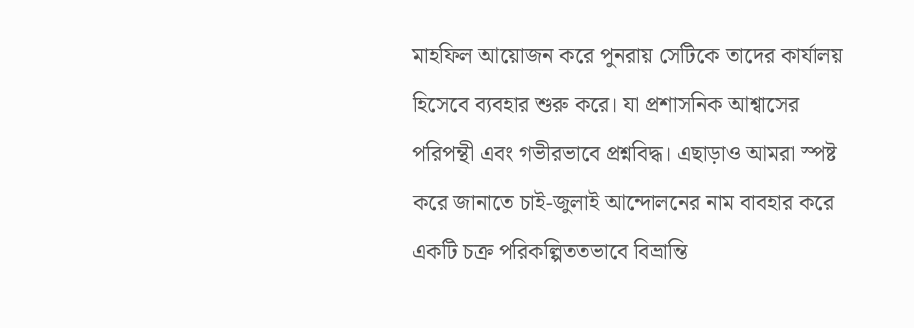মাহফিল আয়োজন করে পুনরায় সেটিকে তাদের কার্যালয় হিসেবে ব্যবহার শুরু করে। যা প্রশাসনিক আশ্বাসের পরিপন্থী এবং গভীরভাবে প্রশ্নবিদ্ধ। এছাড়াও আমরা স্পষ্ট করে জানাতে চাই-জুলাই আন্দোলনের নাম বাবহার করে একটি চক্র পরিকল্পিততভাবে বিভ্রান্তি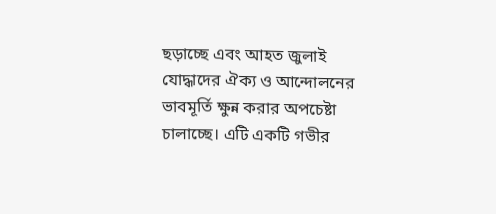ছড়াচ্ছে এবং আহত জুলাই যোদ্ধাদের ঐক্য ও আন্দোলনের ভাবমূর্তি ক্ষুন্ন করার অপচেষ্টা চালাচ্ছে। এটি একটি গভীর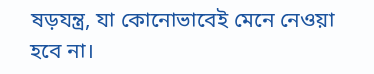ষড়যন্ত্র, যা কোনোভাবেই মেনে নেওয়া হবে না।